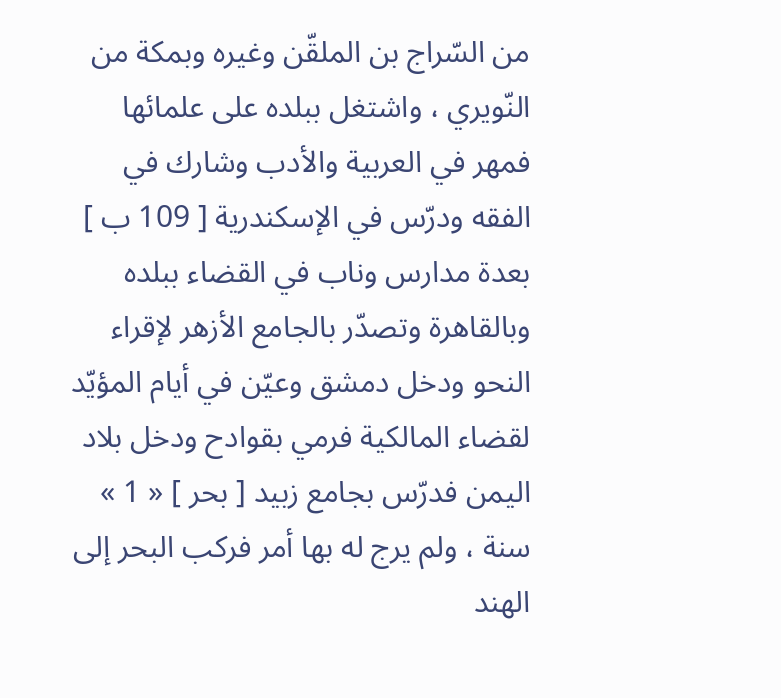من السّراج بن الملقّن وغيره وبمكة من النّويري ، واشتغل ببلده على علمائها فمهر في العربية والأدب وشارك في الفقه ودرّس في الإسكندرية [ 109 ب ] بعدة مدارس وناب في القضاء ببلده وبالقاهرة وتصدّر بالجامع الأزهر لإقراء النحو ودخل دمشق وعيّن في أيام المؤيّد لقضاء المالكية فرمي بقوادح ودخل بلاد اليمن فدرّس بجامع زبيد [ بحر ] « 1 » سنة ، ولم يرج له بها أمر فركب البحر إلى الهند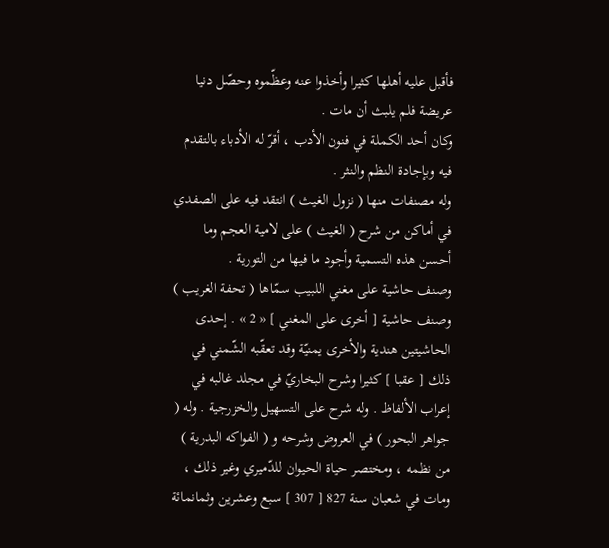فأقبل عليه أهلها كثيرا وأخذوا عنه وعظّموه وحصّل دنيا عريضة فلم يلبث أن مات .
وكان أحد الكملة في فنون الأدب ، أقرّ له الأدباء بالتقدم فيه وبإجادة النظم والنثر .
وله مصنفات منها ( نزول الغيث ) انتقد فيه على الصفدي في أماكن من شرح ( الغيث ) على لامية العجم وما أحسن هذه التسمية وأجود ما فيها من التورية .
وصنف حاشية على مغني اللبيب سمّاها ( تحفة الغريب ) وصنف حاشية [ أخرى على المغني ] « 2 » . إحدى الحاشيتين هندية والأخرى يمنيّة وقد تعقّبه الشّمني في ذلك [ عقبا ] كثيرا وشرح البخاريّ في مجلد غالبه في إعراب الألفاظ . وله شرح على التسهيل والخزرجية . وله ( جواهر البحور ) في العروض وشرحه و ( الفواكه البدرية ) من نظمه ، ومختصر حياة الحيوان للدّميري وغير ذلك ، ومات في شعبان سنة 827 [ 307 ] سبع وعشرين وثمانمائة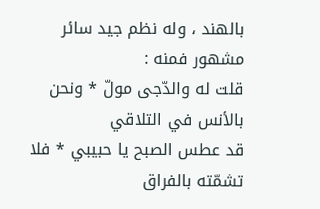بالهند ، وله نظم جيد سائر مشهور فمنه :
قلت له والدّجى مولّ * ونحن بالأنس في التلاقي
قد عطس الصبح يا حبيبي * فلا تشمّته بالفراق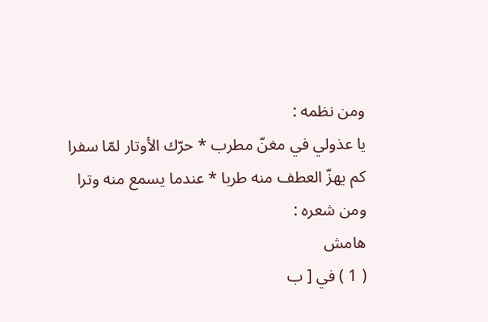ومن نظمه :
يا عذولي في مغنّ مطرب * حرّك الأوتار لمّا سفرا
كم يهزّ العطف منه طربا * عندما يسمع منه وترا
ومن شعره :
هامش
( 1 ) في [ ب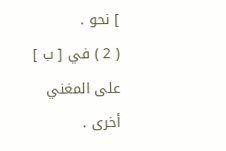] نحو .
( 2 ) في [ ب ] على المغني أخرى .